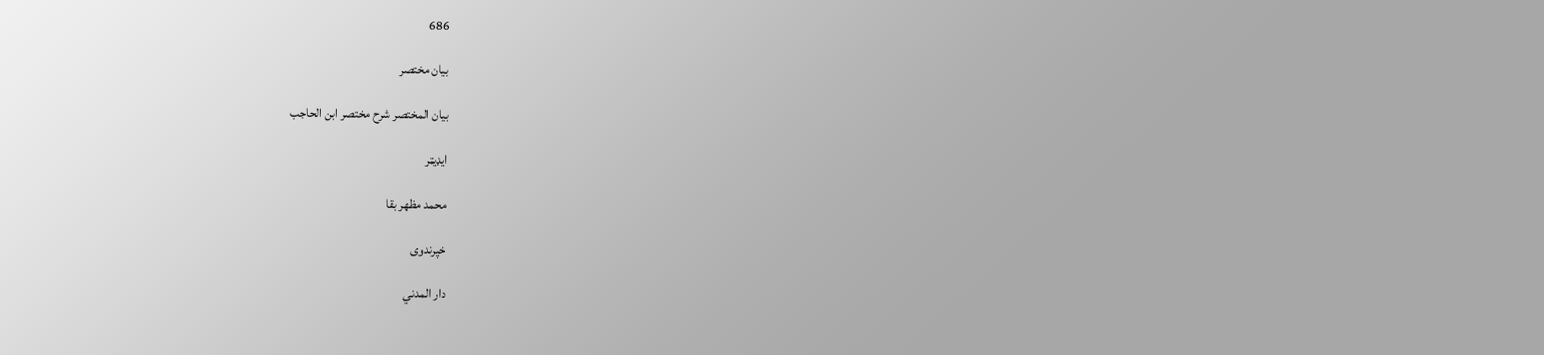686

بیان مختصر

بيان المختصر شرح مختصر ابن الحاجب

ایډیټر

محمد مظهر بقا

خپرندوی

دار المدني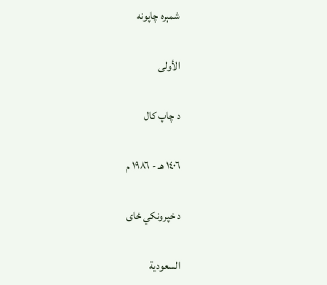شمېره چاپونه

الأولى

د چاپ کال

١٤٠٦ هـ - ١٩٨٦ م

د خپرونکي ځای

السعودية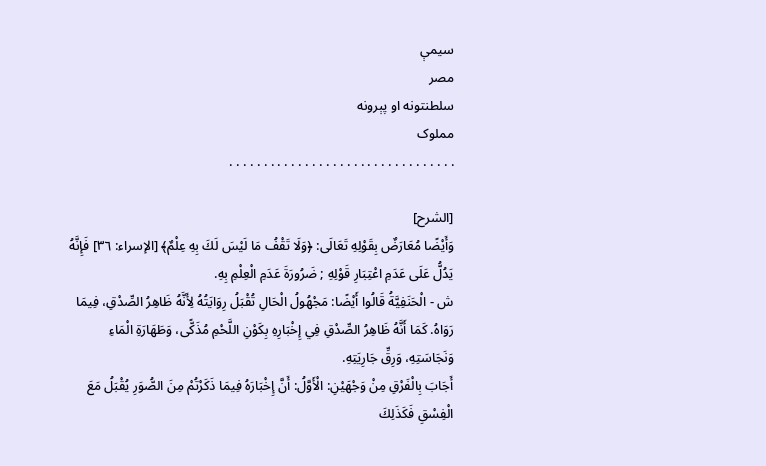سیمې
مصر
سلطنتونه او پېرونه
مملوک
. . . . . . . . . . . . . . . . . . . . . . . . . . . . . . . . .

[الشرح]
وَأَيْضًا مُعَارَضٌ بِقَوْلِهِ تَعَالَى: ﴿وَلَا تَقْفُ مَا لَيْسَ لَكَ بِهِ عِلْمٌ﴾ [الإسراء: ٣٦] فَإِنَّهُ يَدُلُّ عَلَى عَدَمِ اعْتِبَارِ قَوْلِهِ ; ضَرُورَةَ عَدَمِ الْعِلْمِ بِهِ.
ش - الْحَنَفِيَّةُ قَالُوا أَيْضًا: مَجْهُولُ الْحَالِ تُقْبَلُ رِوَايَتُهُ لِأَنَّهُ ظَاهِرُ الصِّدْقِ، فِيمَا رَوَاهُ. كَمَا أَنَّهُ ظَاهِرُ الصِّدْقِ فِي إِخْبَارِهِ بِكَوْنِ اللَّحْمِ مُذَكًّى، وَطَهَارَةِ الْمَاءِ وَنَجَاسَتِهِ، وَرِقِّ جَارِيَتِهِ.
أَجَابَ بِالْفَرْقِ مِنْ وَجْهَيْنِ: الْأَوَّلُ: أَنَّ إِخْبَارَهُ فِيمَا ذَكَرْتُمْ مِنَ الصُّوَرِ يُقْبَلُ مَعَ الْفِسْقِ فَكَذَلِكَ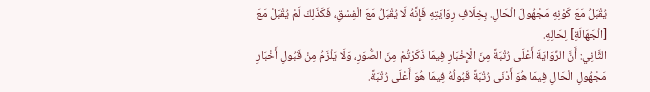يُقْبَلُ مَعَ كَوْنِهِ مَجْهُولَ الْحَالِ. بِخِلَافِ رِوَايَتِهِ فَإِنَّهُ لَا يُقْبَلُ مَعَ الْفِسْقِ، فَكَذَلِكَ لَمْ يُقْبَلْ مَعَ [الْجَهَالَةِ] لِحَالِهِ.
الثَّانِي: أَنَّ الرِّوَايَةَ أَعْلَى رُتْبَةً مِنَ الْإِخْبَارِ فِيمَا ذَكَرْتُمْ مِنَ الصُّوَرِ، وَلَا يَلْزَمُ مِنْ قَبُولِ أَخْبَارِ مَجْهُولِ الْحَالِ فِيمَا هُوَ أَدْنَى رُتْبَةً قَبُولُهُ فِيمَا هُوَ أَعْلَى رُتْبَةً.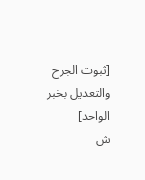[ثبوت الجرح والتعديل بخبر الواحد]
ش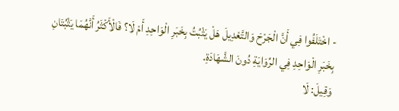- اخْتَلَفُوا فِي أَنَّ الْجَرْحَ وَالتَّعْدِيلَ هَلْ يَثْبُتُ بِخَبَرِ الْوَاحِدِ أَمْ لَا؟ فَالْأَكْثَرُ أَنَّهُمَا يَثْبُتَانِ بِخَبَرِ الْوَاحِدِ فِي الرِّوَايَةِ دُونَ الشَّهَادَةِ.
وَقِيلَ: لَا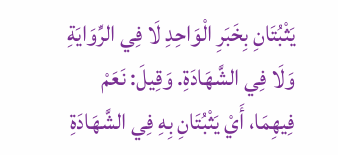يَثْبُتَانِ بِخَبَرِ الْوَاحِدِ لَا فِي الرِّوَايَةِ وَلَا فِي الشَّهَادَةِ. وَقِيلَ: نَعَمْ فِيهِمَا، أَيْ يَثْبُتَانِ بِهِ فِي الشَّهَادَةِ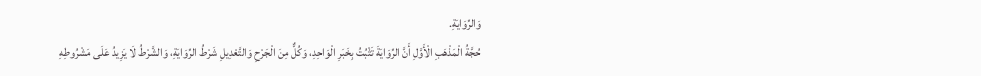وَالرِّوَايَةِ.
حُجَّةُ الْمَذْهَبِ الْأَوَّلِ أَنَّ الرِّوَايَةَ تَثْبُتُ بِخَبَرِ الْوَاحِدِ، وَكُلٌّ مِنَ الْجَرْحِ وَالتَّعْدِيلِ شَرْطُ الرِّوَايَةِ، وَالشَّرْطُ لَا يَزِيدُ عَلَى مَشْرُوطِهِ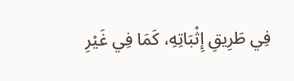فِي طَرِيقِ إِثْبَاتِهِ، كَمَا فِي غَيْرِ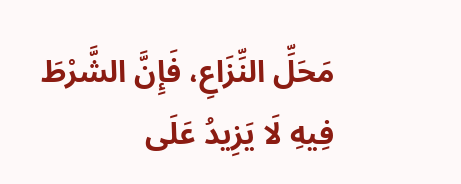مَحَلِّ النِّزَاعِ، فَإِنَّ الشَّرْطَ فِيهِ لَا يَزِيدُ عَلَى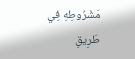مَشْرُوطِهِ فِي طَرِيقِ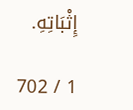إِثْبَاتِهِ.

1 / 702